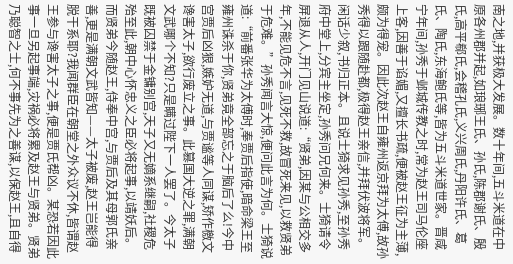南之地,并获极大发展。数十年间,五斗米道在中原各州郡并起,如琅琊王氏、孙氏,陈郡谢氏、殷氏,高平郗氏,会稽孔氏,义兴周氏,丹阳许氏、葛氏、陶氏,东海鲍氏等,皆为五斗米道世家。晋咸宁年间,孙秀于邺城传教之时,常为赵王司马伦座上客,因善于谄媚,又擅长书疏,便被赵王征为主薄,颇为得宠。因此次赵王自雍州返京拜为太傅,故孙秀得以跟随赴都,极得赵王亲信,并拜伏波将军。
闲话少叙,书归正本。且说士猗求见孙秀,至孙秀府中堂上,分宾主坐定,孙秀问兄何来。士猗请令屏退从人,开门见山说道:“贤弟,因某与公相交多年,不能见危不言,见死不救,故冒死来见,以救贤弟于危难。”孙秀闻言大惊,便问此言为何。士猗说道:“前番张华为太傅时,奉贾后指使,暗命梁王至雍州诛杀于你,贤弟竟全部忘之于脑后了么!今中宫贾后凶狠,嫉妒无道,与贾谧等人同谋,矫作檄文谗害太子,欲行废立之事。此篡国大逆之罪,满朝文武哪个不知?只是瞒过陛下一人罢了。今太子既被囚禁于金镛别宫,天子又无嫡系继嗣,社稷危殆至此,朝中心怀忠义之臣必将起事,以靖妖后。而贤弟今随赵王,侍奉中宫,与贾后及其母郭氏亲善,更是满朝文武皆知——太子被废,赵王岂能得脱干系耶?我闻群臣在朝堂之外众议不休,皆谓赵王参与谗害太子之事,便是贾氏帮凶。某恐若因此事一旦另起事端,灾祸必将累及赵王与贤弟。贤弟乃聪智之士,何不事先为之善谋,以保赵王,且自得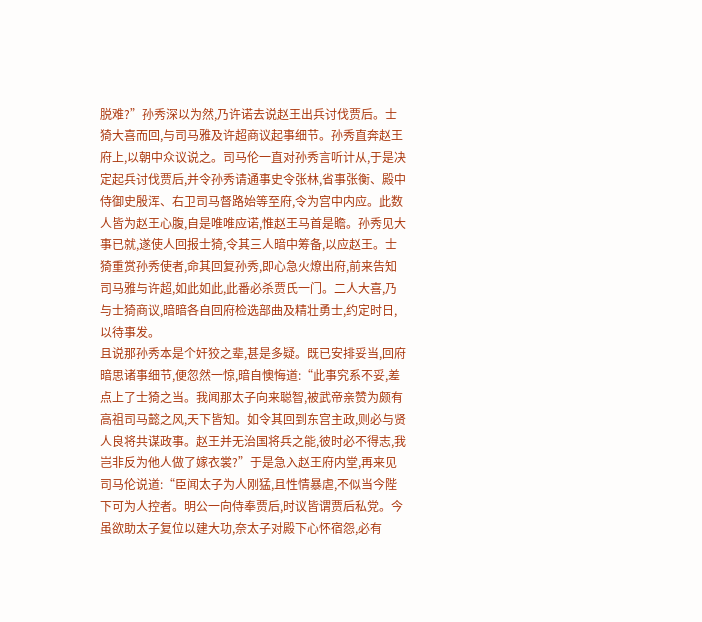脱难?”孙秀深以为然,乃许诺去说赵王出兵讨伐贾后。士猗大喜而回,与司马雅及许超商议起事细节。孙秀直奔赵王府上,以朝中众议说之。司马伦一直对孙秀言听计从,于是决定起兵讨伐贾后,并令孙秀请通事史令张林,省事张衡、殿中侍御史殷浑、右卫司马督路始等至府,令为宫中内应。此数人皆为赵王心腹,自是唯唯应诺,惟赵王马首是瞻。孙秀见大事已就,遂使人回报士猗,令其三人暗中筹备,以应赵王。士猗重赏孙秀使者,命其回复孙秀,即心急火燎出府,前来告知司马雅与许超,如此如此,此番必杀贾氏一门。二人大喜,乃与士猗商议,暗暗各自回府检选部曲及精壮勇士,约定时日,以待事发。
且说那孙秀本是个奸狡之辈,甚是多疑。既已安排妥当,回府暗思诸事细节,便忽然一惊,暗自懊悔道:“此事究系不妥,差点上了士猗之当。我闻那太子向来聪智,被武帝亲赞为颇有高祖司马懿之风,天下皆知。如令其回到东宫主政,则必与贤人良将共谋政事。赵王并无治国将兵之能,彼时必不得志,我岂非反为他人做了嫁衣裳?”于是急入赵王府内堂,再来见司马伦说道:“臣闻太子为人刚猛,且性情暴虐,不似当今陛下可为人控者。明公一向侍奉贾后,时议皆谓贾后私党。今虽欲助太子复位以建大功,奈太子对殿下心怀宿怨,必有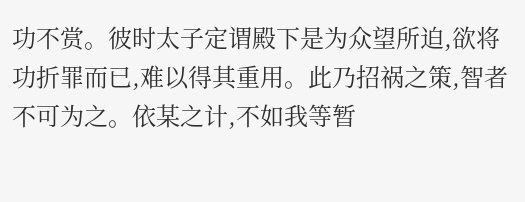功不赏。彼时太子定谓殿下是为众望所迫,欲将功折罪而已,难以得其重用。此乃招祸之策,智者不可为之。依某之计,不如我等暂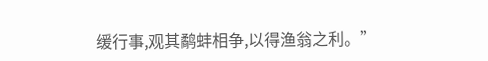缓行事,观其鹬蚌相争,以得渔翁之利。”